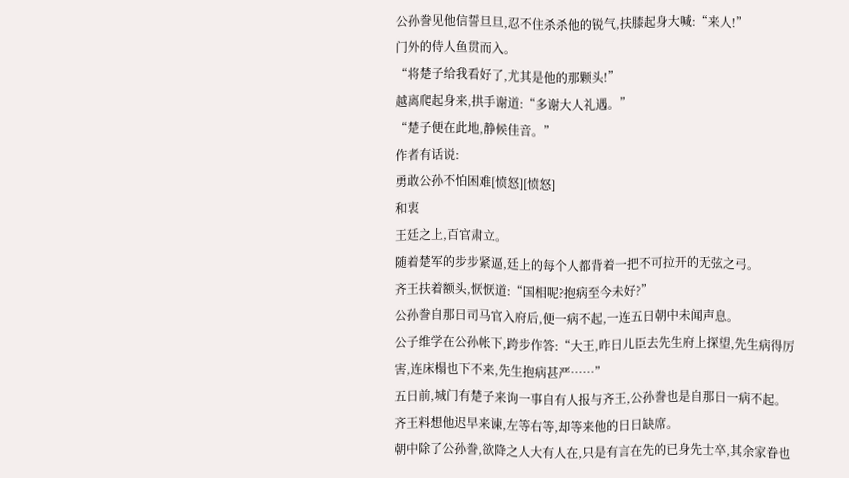公孙誊见他信誓旦旦,忍不住杀杀他的锐气,扶膝起身大喊:“来人!”
门外的侍人鱼贯而入。
“将楚子给我看好了,尤其是他的那颗头!”
越离爬起身来,拱手谢道:“多谢大人礼遇。”
“楚子便在此地,静候佳音。”
作者有话说:
勇敢公孙不怕困难[愤怒][愤怒]
和衷
王廷之上,百官肃立。
随着楚军的步步紧逼,廷上的每个人都背着一把不可拉开的无弦之弓。
齐王扶着额头,恹恹道:“国相呢?抱病至今未好?”
公孙誊自那日司马官入府后,便一病不起,一连五日朝中未闻声息。
公子维学在公孙帐下,跨步作答:“大王,昨日儿臣去先生府上探望,先生病得厉害,连床榻也下不来,先生抱病甚严……”
五日前,城门有楚子来询一事自有人报与齐王,公孙誊也是自那日一病不起。
齐王料想他迟早来谏,左等右等,却等来他的日日缺席。
朝中除了公孙誊,欲降之人大有人在,只是有言在先的已身先士卒,其余家眷也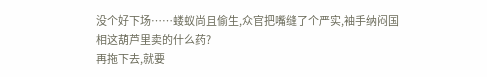没个好下场……蝼蚁尚且偷生,众官把嘴缝了个严实,袖手纳闷国相这葫芦里卖的什么药?
再拖下去,就要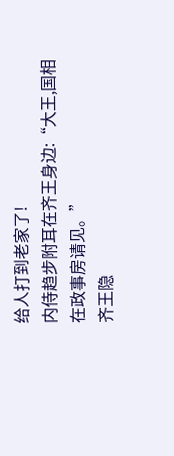给人打到老家了!
内侍趋步附耳在齐王身边:“大王,国相在政事房请见。”
齐王隐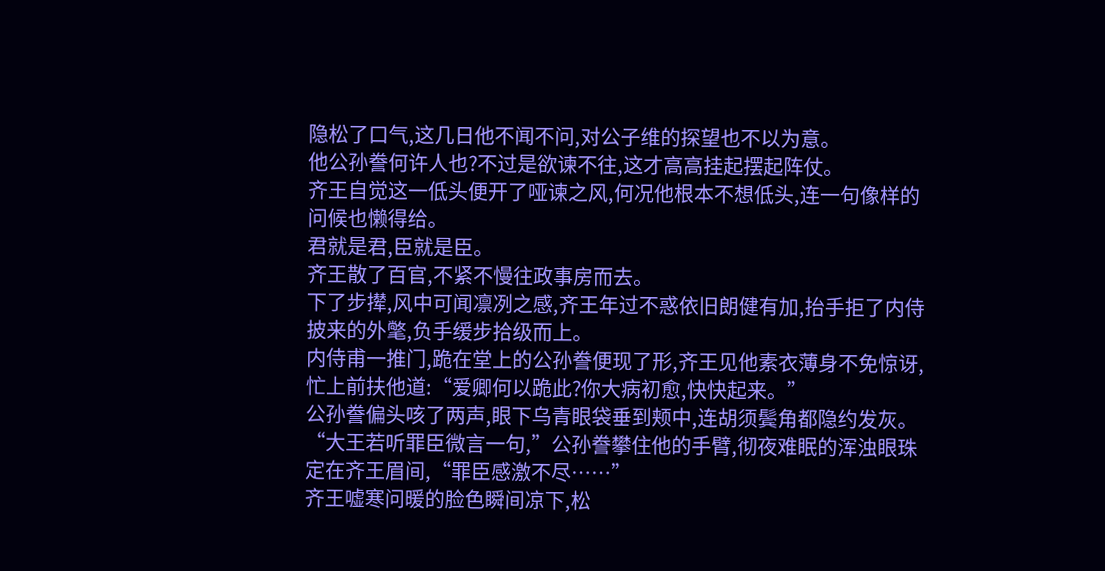隐松了口气,这几日他不闻不问,对公子维的探望也不以为意。
他公孙誊何许人也?不过是欲谏不往,这才高高挂起摆起阵仗。
齐王自觉这一低头便开了哑谏之风,何况他根本不想低头,连一句像样的问候也懒得给。
君就是君,臣就是臣。
齐王散了百官,不紧不慢往政事房而去。
下了步撵,风中可闻凛冽之感,齐王年过不惑依旧朗健有加,抬手拒了内侍披来的外氅,负手缓步拾级而上。
内侍甫一推门,跪在堂上的公孙誊便现了形,齐王见他素衣薄身不免惊讶,忙上前扶他道:“爱卿何以跪此?你大病初愈,快快起来。”
公孙誊偏头咳了两声,眼下乌青眼袋垂到颊中,连胡须鬓角都隐约发灰。
“大王若听罪臣微言一句,”公孙誊攀住他的手臂,彻夜难眠的浑浊眼珠定在齐王眉间,“罪臣感激不尽……”
齐王嘘寒问暖的脸色瞬间凉下,松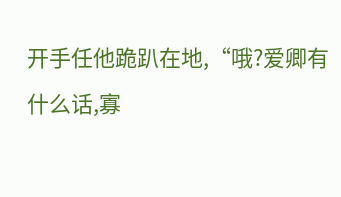开手任他跪趴在地,“哦?爱卿有什么话,寡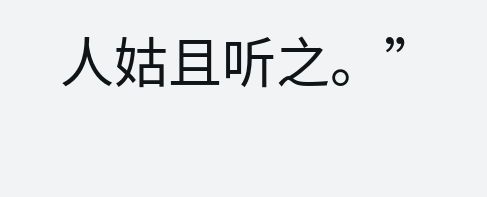人姑且听之。”